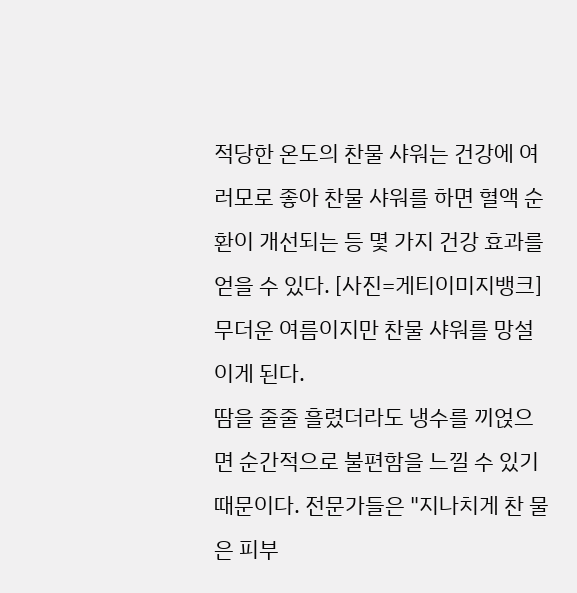적당한 온도의 찬물 샤워는 건강에 여러모로 좋아 찬물 샤워를 하면 혈액 순환이 개선되는 등 몇 가지 건강 효과를 얻을 수 있다. [사진=게티이미지뱅크] 무더운 여름이지만 찬물 샤워를 망설이게 된다.
땀을 줄줄 흘렸더라도 냉수를 끼얹으면 순간적으로 불편함을 느낄 수 있기 때문이다. 전문가들은 "지나치게 찬 물은 피부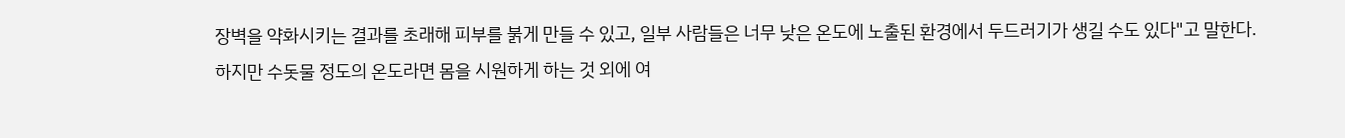장벽을 약화시키는 결과를 초래해 피부를 붉게 만들 수 있고, 일부 사람들은 너무 낮은 온도에 노출된 환경에서 두드러기가 생길 수도 있다"고 말한다.
하지만 수돗물 정도의 온도라면 몸을 시원하게 하는 것 외에 여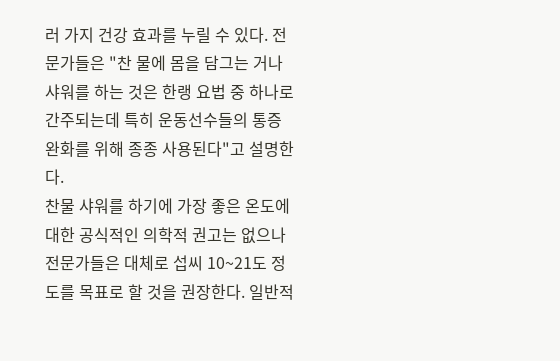러 가지 건강 효과를 누릴 수 있다. 전문가들은 "찬 물에 몸을 담그는 거나 샤워를 하는 것은 한랭 요법 중 하나로 간주되는데 특히 운동선수들의 통증 완화를 위해 종종 사용된다"고 설명한다.
찬물 샤워를 하기에 가장 좋은 온도에 대한 공식적인 의학적 권고는 없으나 전문가들은 대체로 섭씨 10~21도 정도를 목표로 할 것을 권장한다. 일반적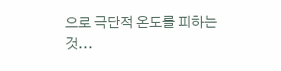으로 극단적 온도를 피하는 것...